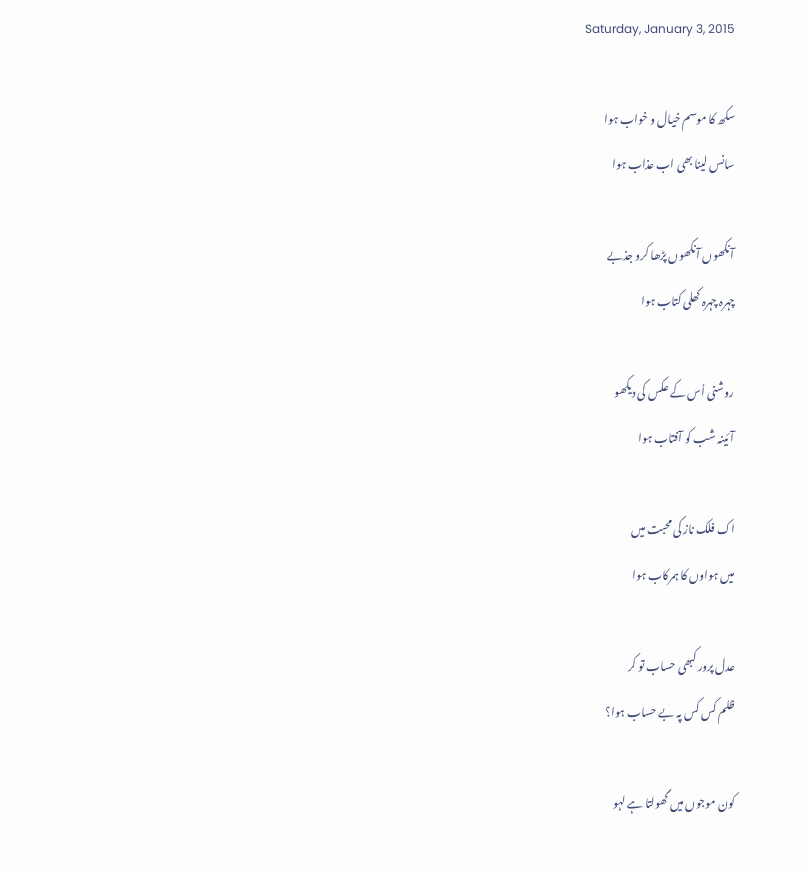Saturday, January 3, 2015

سکھ کا موسم خیال و خواب ہوا
سانس لینا بھی اب عذاب ہوا

آنکھوں آنکھوں پڑھا کرو جذبے
چہرہ چہرہ کھلی کتاب ہوا

روشنی اُس کے عکس کی دیکھو
آئینہ شب کو آفتاب ہوا

اک فلک ناز کی محبت میں
میں ہواوں کا ہمرکاب ہوا

عدل پرور کبھی حساب تو کر
ظلم کس کس پہ بے حساب ہوا؟

کون موجوں میں گھولتا ہے لہو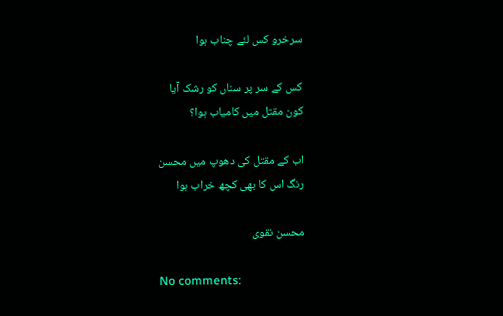سرخرو کس لئے چناب ہوا

کس کے سر پر سناں کو رشک آیا
کون مقتل میں کامیاب ہوا؟

اب کے مقتل کی دھوپ میں محسن
رنگ اس کا بھی کچھ خراب ہوا

محسن نقوی

No comments: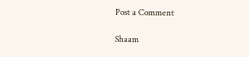Post a Comment

Shaam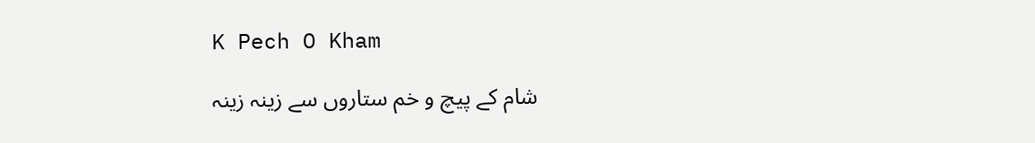K Pech O Kham

شام کے پیچ و خم ستاروں سے زینہ زینہ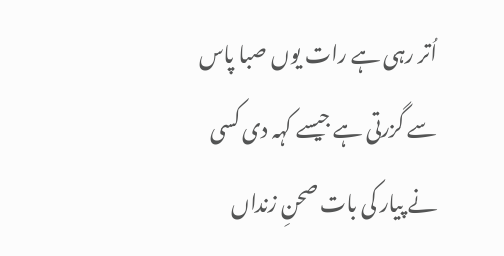اُتر رہی ہے رات یوں صبا پاس سے گزرتی ہے جیسے کہہ دی کسی نے پیار کی بات صحنِ زنداں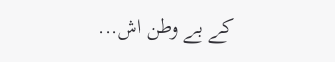کے بے وطن اش...